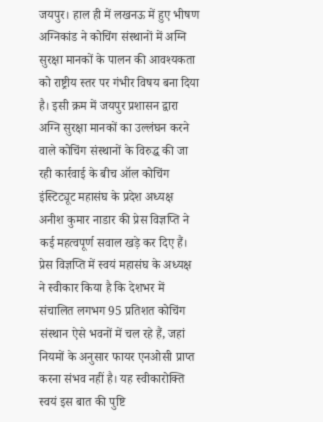जयपुर। हाल ही में लखनऊ में हुए भीषण अग्निकांड ने कोचिंग संस्थानों में अग्नि सुरक्षा मानकों के पालन की आवश्यकता को राष्ट्रीय स्तर पर गंभीर विषय बना दिया है। इसी क्रम में जयपुर प्रशासन द्वारा अग्नि सुरक्षा मानकों का उल्लंघन करने वाले कोचिंग संस्थानों के विरुद्ध की जा रही कार्रवाई के बीच ऑल कोचिंग इंस्टिट्यूट महासंघ के प्रदेश अध्यक्ष अनीश कुमार नाडार की प्रेस विज्ञप्ति ने कई महत्वपूर्ण सवाल खड़े कर दिए हैं।
प्रेस विज्ञप्ति में स्वयं महासंघ के अध्यक्ष ने स्वीकार किया है कि देशभर में संचालित लगभग 95 प्रतिशत कोचिंग संस्थान ऐसे भवनों में चल रहे हैं, जहां नियमों के अनुसार फायर एनओसी प्राप्त करना संभव नहीं है। यह स्वीकारोक्ति स्वयं इस बात की पुष्टि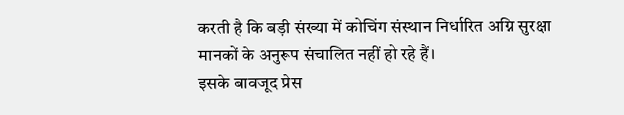करती है कि बड़ी संख्या में कोचिंग संस्थान निर्धारित अग्नि सुरक्षा मानकों के अनुरूप संचालित नहीं हो रहे हैं।
इसके बावजूद प्रेस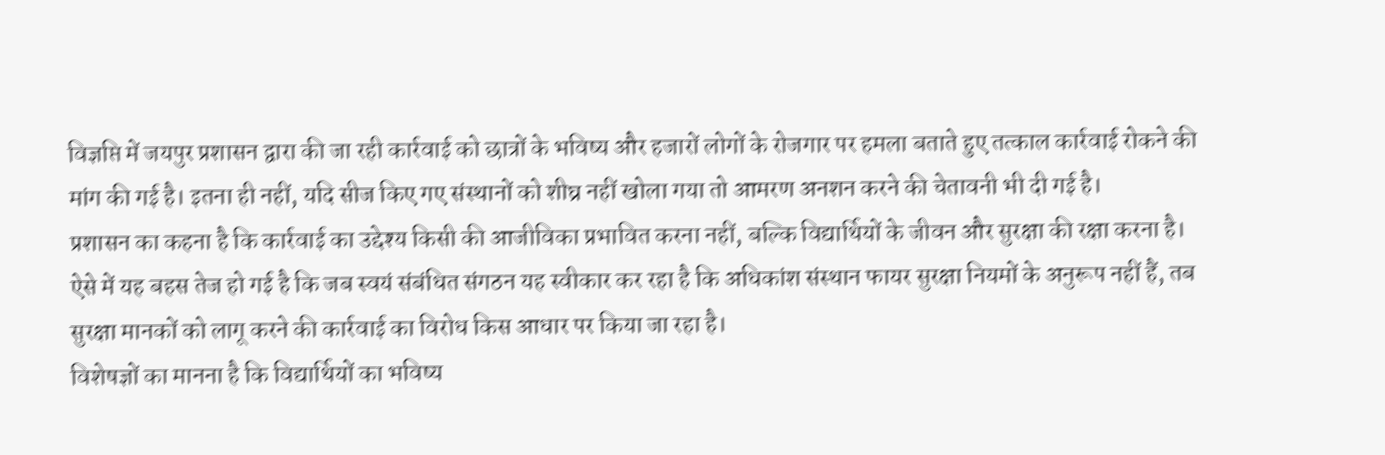विज्ञप्ति में जयपुर प्रशासन द्वारा की जा रही कार्रवाई को छात्रों के भविष्य और हजारों लोगों के रोजगार पर हमला बताते हुए तत्काल कार्रवाई रोकने की मांग की गई है। इतना ही नहीं, यदि सीज किए गए संस्थानों को शीघ्र नहीं खोला गया तो आमरण अनशन करने की चेतावनी भी दी गई है।
प्रशासन का कहना है कि कार्रवाई का उद्देश्य किसी की आजीविका प्रभावित करना नहीं, बल्कि विद्यार्थियों के जीवन और सुरक्षा की रक्षा करना है। ऐसे में यह बहस तेज हो गई है कि जब स्वयं संबंधित संगठन यह स्वीकार कर रहा है कि अधिकांश संस्थान फायर सुरक्षा नियमों के अनुरूप नहीं हैं, तब सुरक्षा मानकों को लागू करने की कार्रवाई का विरोध किस आधार पर किया जा रहा है।
विशेषज्ञों का मानना है कि विद्यार्थियों का भविष्य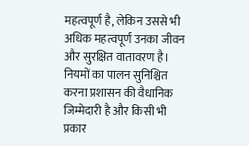महत्वपूर्ण है, लेकिन उससे भी अधिक महत्वपूर्ण उनका जीवन और सुरक्षित वातावरण है। नियमों का पालन सुनिश्चित करना प्रशासन की वैधानिक जिम्मेदारी है और किसी भी प्रकार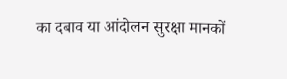का दबाव या आंदोलन सुरक्षा मानकों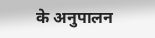के अनुपालन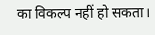का विकल्प नहीं हो सकता।